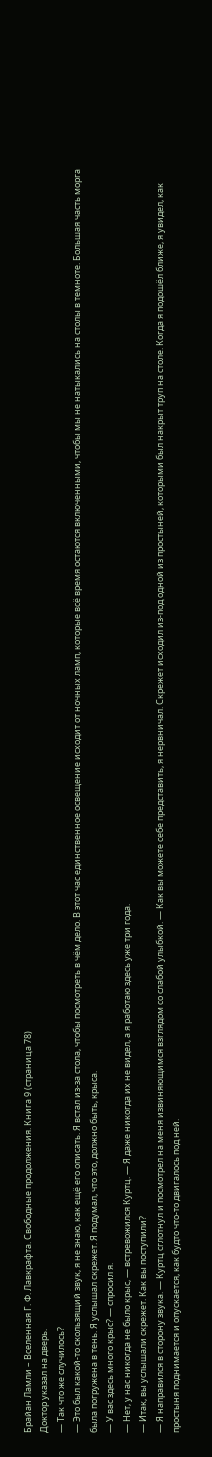Брайан Ламли – Вселенная Г. Ф. Лавкрафта. Свободные продолжения. Книга 9 (страница 78)
Доктор указал на дверь.
— Так что же случилось?
— Это был какой-то скользящий звук, я не знаю, как ещё его описать. Я встал из-за стола, чтобы посмотреть в чём дело. В этот час единственное освещение исходит от ночных ламп, которые всё время остаются включенными, чтобы мы не натыкались на столы в темноте. Большая часть морга была погружена в тень. Я услышал скрежет. Я подумал, что это, должно быть, крыса.
— У вас здесь много крыс? — спросил я.
— Нет, у нас никогда не было крыс, — встревожился Куртц. — Я даже никогда их не видел, а я работаю здесь уже три года.
— Итак, вы услышали скрежет. Как вы поступили?
— Я направился в сторону звука. — Куртц сглотнул и посмотрел на меня извиняющимся взглядом со слабой улыбкой. — Как вы можете себе представить, я нервничал. Скрежет исходил из-под одной из простыней, которыми был накрыт труп на столе. Когда я подошёл ближе, я увидел, как простыня поднимается и опускается, как будто что-то двигалось под ней.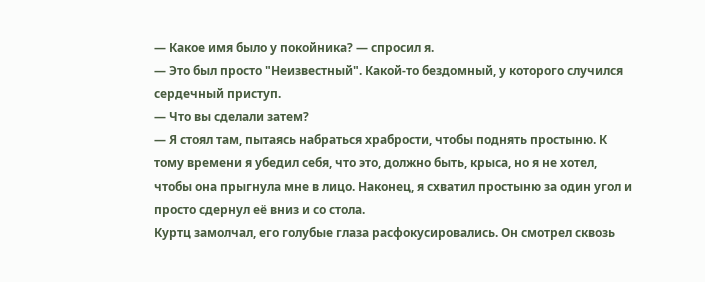— Какое имя было у покойника? — спросил я.
— Это был просто "Неизвестный". Какой-то бездомный, у которого случился сердечный приступ.
— Что вы сделали затем?
— Я стоял там, пытаясь набраться храбрости, чтобы поднять простыню. К тому времени я убедил себя, что это, должно быть, крыса, но я не хотел, чтобы она прыгнула мне в лицо. Наконец, я схватил простыню за один угол и просто сдернул её вниз и со стола.
Куртц замолчал, его голубые глаза расфокусировались. Он смотрел сквозь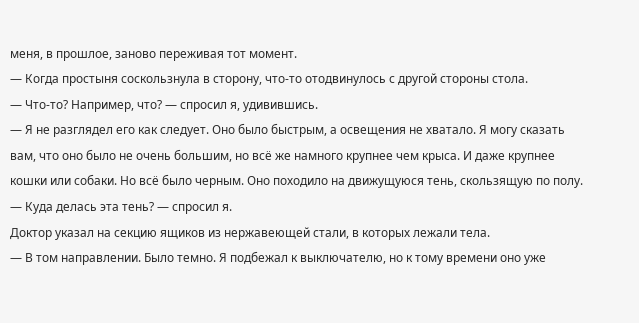меня, в прошлое, заново переживая тот момент.
— Когда простыня соскользнула в сторону, что-то отодвинулось с другой стороны стола.
— Что-то? Например, что? — спросил я, удивившись.
— Я не разглядел его как следует. Оно было быстрым, а освещения не хватало. Я могу сказать вам, что оно было не очень большим, но всё же намного крупнее чем крыса. И даже крупнее кошки или собаки. Но всё было черным. Оно походило на движущуюся тень, скользящую по полу.
— Куда делась эта тень? — спросил я.
Доктор указал на секцию ящиков из нержавеющей стали, в которых лежали тела.
— В том направлении. Было темно. Я подбежал к выключателю, но к тому времени оно уже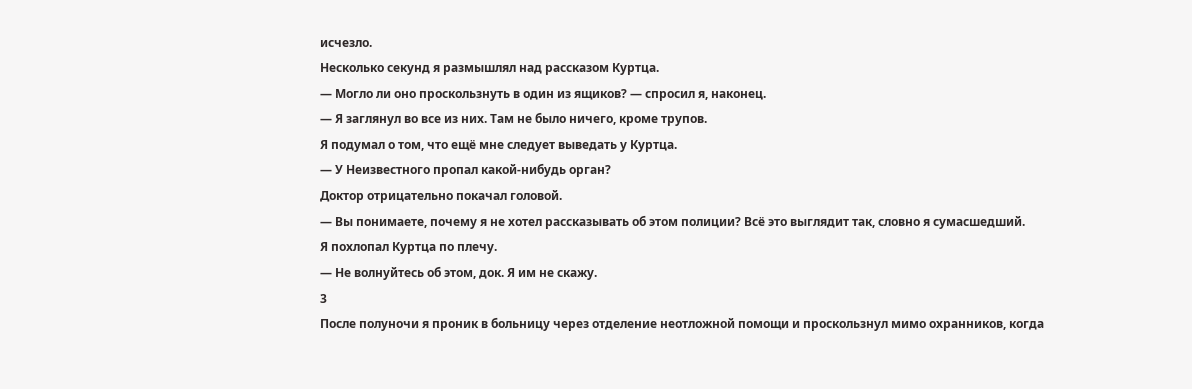исчезло.
Несколько секунд я размышлял над рассказом Куртца.
— Могло ли оно проскользнуть в один из ящиков? — спросил я, наконец.
— Я заглянул во все из них. Там не было ничего, кроме трупов.
Я подумал о том, что ещё мне следует выведать у Куртца.
— У Неизвестного пропал какой-нибудь орган?
Доктор отрицательно покачал головой.
— Вы понимаете, почему я не хотел рассказывать об этом полиции? Всё это выглядит так, словно я сумасшедший.
Я похлопал Куртца по плечу.
— Не волнуйтесь об этом, док. Я им не скажу.
3
После полуночи я проник в больницу через отделение неотложной помощи и проскользнул мимо охранников, когда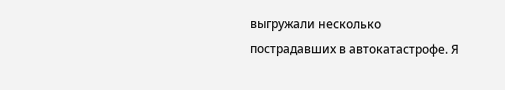выгружали несколько пострадавших в автокатастрофе. Я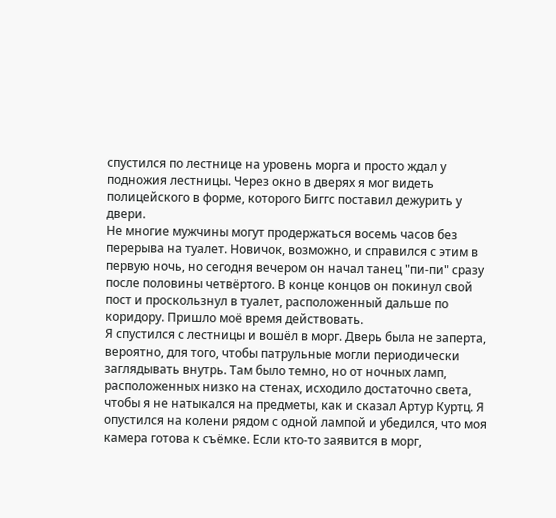спустился по лестнице на уровень морга и просто ждал у подножия лестницы. Через окно в дверях я мог видеть полицейского в форме, которого Биггс поставил дежурить у двери.
Не многие мужчины могут продержаться восемь часов без перерыва на туалет. Новичок, возможно, и справился с этим в первую ночь, но сегодня вечером он начал танец "пи-пи" сразу после половины четвёртого. В конце концов он покинул свой пост и проскользнул в туалет, расположенный дальше по коридору. Пришло моё время действовать.
Я спустился с лестницы и вошёл в морг. Дверь была не заперта, вероятно, для того, чтобы патрульные могли периодически заглядывать внутрь. Там было темно, но от ночных ламп, расположенных низко на стенах, исходило достаточно света, чтобы я не натыкался на предметы, как и сказал Артур Куртц. Я опустился на колени рядом с одной лампой и убедился, что моя камера готова к съёмке. Если кто-то заявится в морг,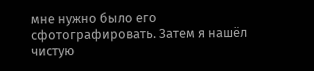мне нужно было его сфотографировать. Затем я нашёл чистую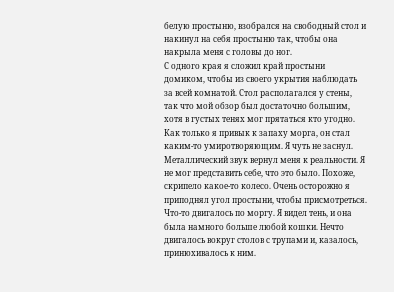белую простыню, взобрался на свободный стол и накинул на себя простыню так, чтобы она накрыла меня с головы до ног.
С одного края я сложил край простыни домиком, чтобы из своего укрытия наблюдать за всей комнатой. Стол располагался у стены, так что мой обзор был достаточно большим, хотя в густых тенях мог прятаться кто угодно.
Как только я привык к запаху морга, он стал каким-то умиротворяющим. Я чуть не заснул. Металлический звук вернул меня к реальности. Я не мог представить себе, что это было. Похоже, скрипело какое-то колесо. Очень осторожно я приподнял угол простыни, чтобы присмотреться.
Что-то двигалось по моргу. Я видел тень, и она была намного больше любой кошки. Нечто двигалось вокруг столов с трупами и, казалось, принюхивалось к ним.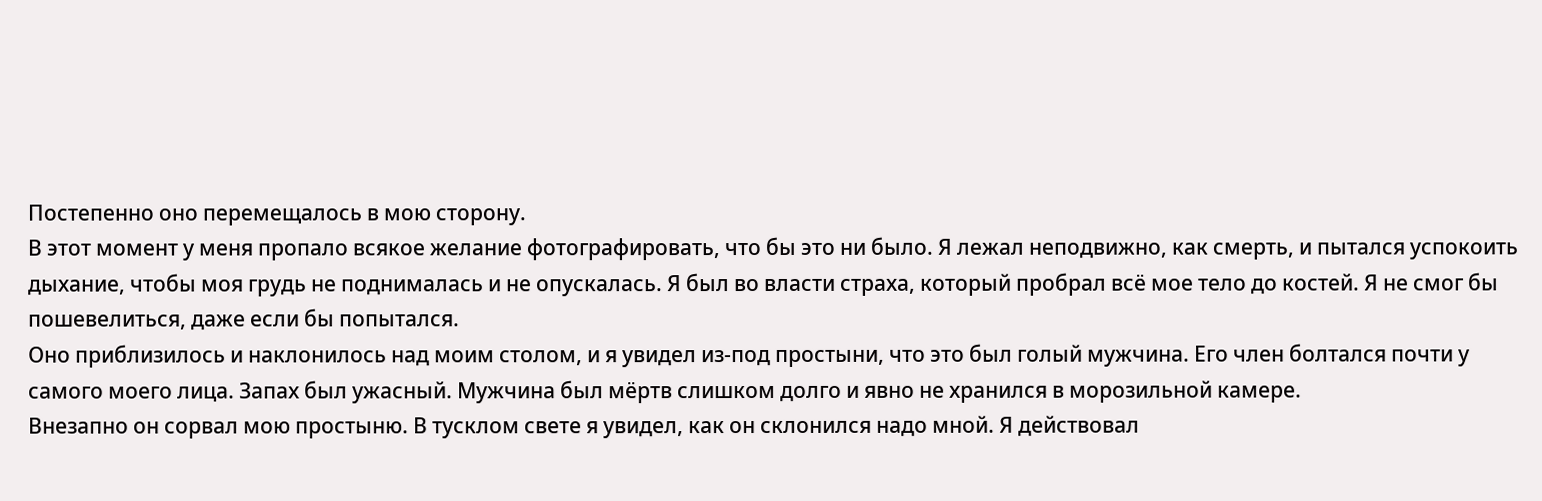Постепенно оно перемещалось в мою сторону.
В этот момент у меня пропало всякое желание фотографировать, что бы это ни было. Я лежал неподвижно, как смерть, и пытался успокоить дыхание, чтобы моя грудь не поднималась и не опускалась. Я был во власти страха, который пробрал всё мое тело до костей. Я не смог бы пошевелиться, даже если бы попытался.
Оно приблизилось и наклонилось над моим столом, и я увидел из-под простыни, что это был голый мужчина. Его член болтался почти у самого моего лица. Запах был ужасный. Мужчина был мёртв слишком долго и явно не хранился в морозильной камере.
Внезапно он сорвал мою простыню. В тусклом свете я увидел, как он склонился надо мной. Я действовал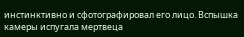инстинктивно и сфотографировал его лицо. Вспышка камеры испугала мертвеца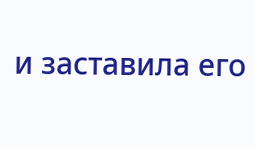и заставила его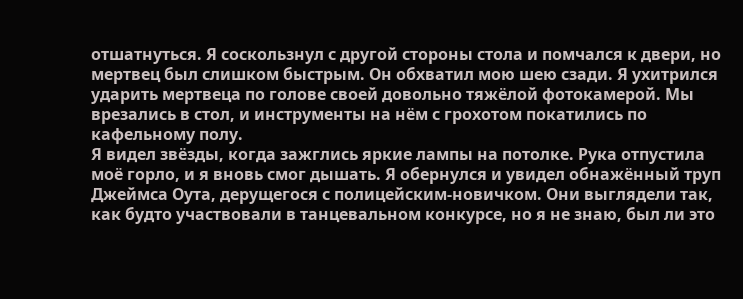отшатнуться. Я соскользнул с другой стороны стола и помчался к двери, но мертвец был слишком быстрым. Он обхватил мою шею сзади. Я ухитрился ударить мертвеца по голове своей довольно тяжёлой фотокамерой. Мы врезались в стол, и инструменты на нём с грохотом покатились по кафельному полу.
Я видел звёзды, когда зажглись яркие лампы на потолке. Рука отпустила моё горло, и я вновь смог дышать. Я обернулся и увидел обнажённый труп Джеймса Оута, дерущегося с полицейским-новичком. Они выглядели так, как будто участвовали в танцевальном конкурсе, но я не знаю, был ли это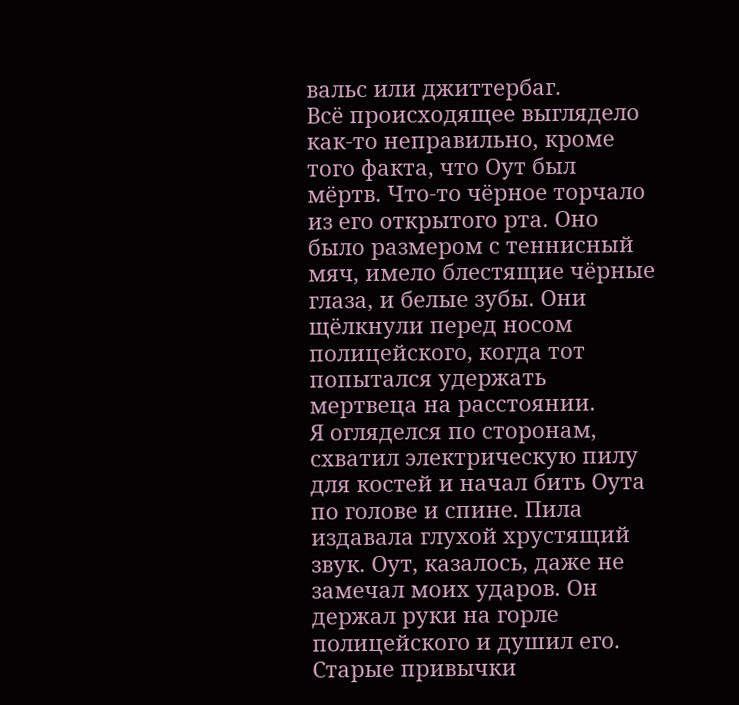вальс или джиттербаг.
Всё происходящее выглядело как-то неправильно, кроме того факта, что Оут был мёртв. Что-то чёрное торчало из его открытого рта. Оно было размером с теннисный мяч, имело блестящие чёрные глаза, и белые зубы. Они щёлкнули перед носом полицейского, когда тот попытался удержать мертвеца на расстоянии.
Я огляделся по сторонам, схватил электрическую пилу для костей и начал бить Оута по голове и спине. Пила издавала глухой хрустящий звук. Оут, казалось, даже не замечал моих ударов. Он держал руки на горле полицейского и душил его. Старые привычки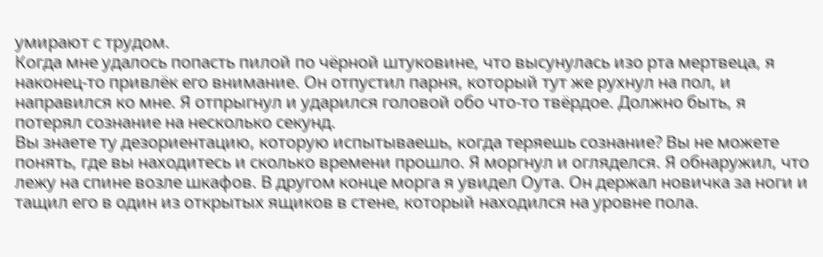умирают с трудом.
Когда мне удалось попасть пилой по чёрной штуковине, что высунулась изо рта мертвеца, я наконец-то привлёк его внимание. Он отпустил парня, который тут же рухнул на пол, и направился ко мне. Я отпрыгнул и ударился головой обо что-то твёрдое. Должно быть, я потерял сознание на несколько секунд.
Вы знаете ту дезориентацию, которую испытываешь, когда теряешь сознание? Вы не можете понять, где вы находитесь и сколько времени прошло. Я моргнул и огляделся. Я обнаружил, что лежу на спине возле шкафов. В другом конце морга я увидел Оута. Он держал новичка за ноги и тащил его в один из открытых ящиков в стене, который находился на уровне пола.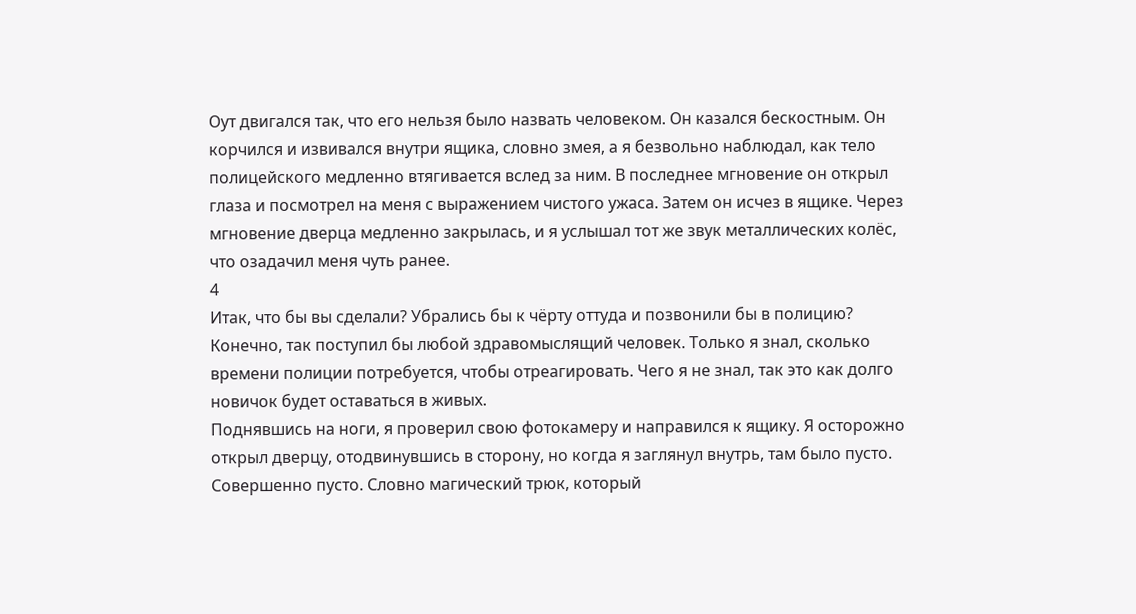Оут двигался так, что его нельзя было назвать человеком. Он казался бескостным. Он корчился и извивался внутри ящика, словно змея, а я безвольно наблюдал, как тело полицейского медленно втягивается вслед за ним. В последнее мгновение он открыл глаза и посмотрел на меня с выражением чистого ужаса. Затем он исчез в ящике. Через мгновение дверца медленно закрылась, и я услышал тот же звук металлических колёс, что озадачил меня чуть ранее.
4
Итак, что бы вы сделали? Убрались бы к чёрту оттуда и позвонили бы в полицию? Конечно, так поступил бы любой здравомыслящий человек. Только я знал, сколько времени полиции потребуется, чтобы отреагировать. Чего я не знал, так это как долго новичок будет оставаться в живых.
Поднявшись на ноги, я проверил свою фотокамеру и направился к ящику. Я осторожно открыл дверцу, отодвинувшись в сторону, но когда я заглянул внутрь, там было пусто. Совершенно пусто. Словно магический трюк, который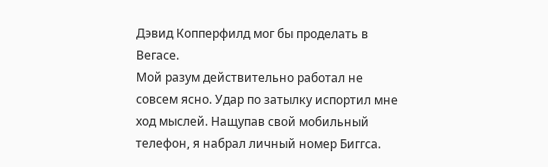Дэвид Копперфилд мог бы проделать в Вегасе.
Мой разум действительно работал не совсем ясно. Удар по затылку испортил мне ход мыслей. Нащупав свой мобильный телефон, я набрал личный номер Биггса.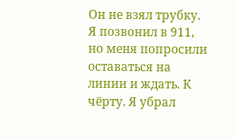Он не взял трубку. Я позвонил в 911, но меня попросили оставаться на линии и ждать. К чёрту. Я убрал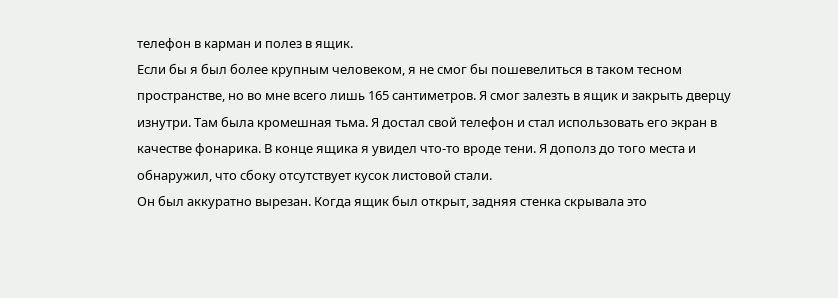телефон в карман и полез в ящик.
Если бы я был более крупным человеком, я не смог бы пошевелиться в таком тесном пространстве, но во мне всего лишь 165 сантиметров. Я смог залезть в ящик и закрыть дверцу изнутри. Там была кромешная тьма. Я достал свой телефон и стал использовать его экран в качестве фонарика. В конце ящика я увидел что-то вроде тени. Я дополз до того места и обнаружил, что сбоку отсутствует кусок листовой стали.
Он был аккуратно вырезан. Когда ящик был открыт, задняя стенка скрывала это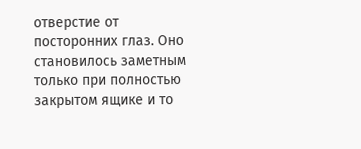отверстие от посторонних глаз. Оно становилось заметным только при полностью закрытом ящике и то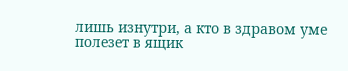лишь изнутри, а кто в здравом уме полезет в ящик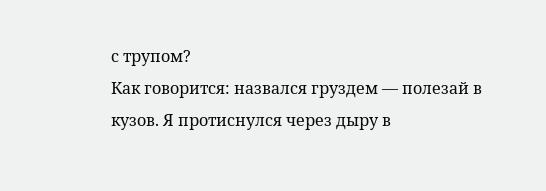с трупом?
Как говорится: назвался груздем — полезай в кузов. Я протиснулся через дыру в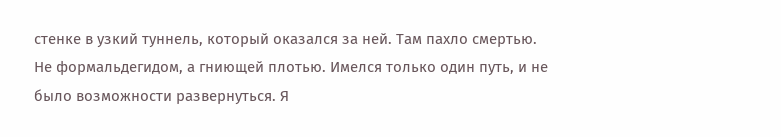стенке в узкий туннель, который оказался за ней. Там пахло смертью. Не формальдегидом, а гниющей плотью. Имелся только один путь, и не было возможности развернуться. Я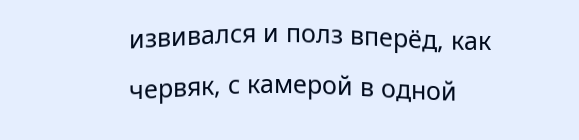извивался и полз вперёд, как червяк, с камерой в одной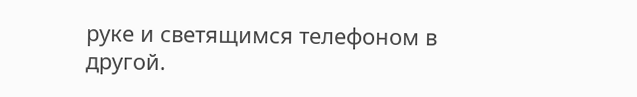руке и светящимся телефоном в другой.